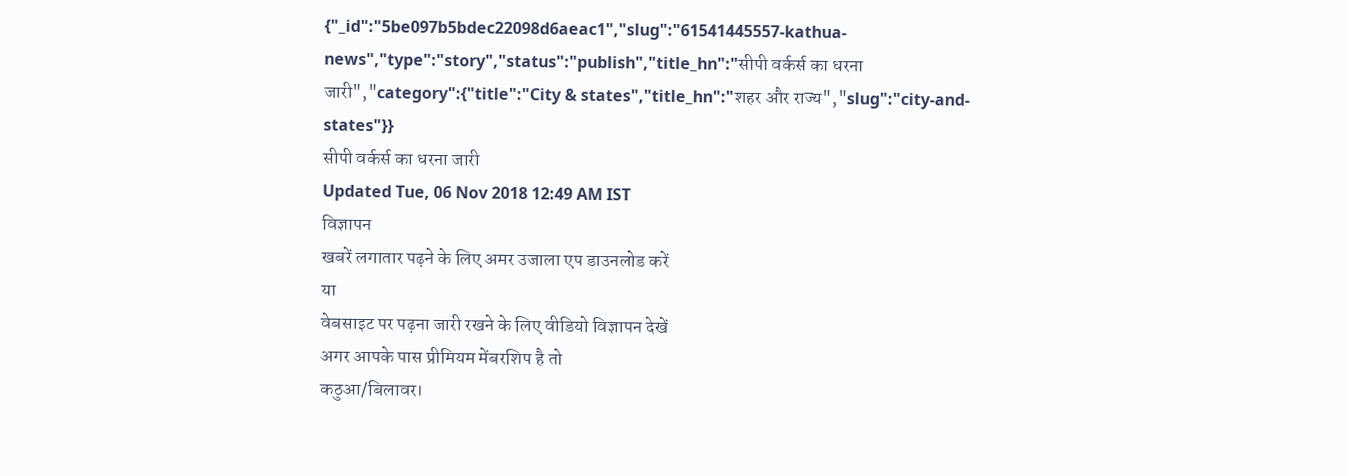{"_id":"5be097b5bdec22098d6aeac1","slug":"61541445557-kathua-news","type":"story","status":"publish","title_hn":"सीपी वर्कर्स का धरना जारी","category":{"title":"City & states","title_hn":"शहर और राज्य","slug":"city-and-states"}}
सीपी वर्कर्स का धरना जारी
Updated Tue, 06 Nov 2018 12:49 AM IST
विज्ञापन
खबरें लगातार पढ़ने के लिए अमर उजाला एप डाउनलोड करें
या
वेबसाइट पर पढ़ना जारी रखने के लिए वीडियो विज्ञापन देखें
अगर आपके पास प्रीमियम मेंबरशिप है तो
कठुआ/बिलावर।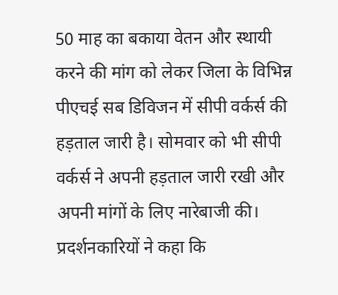50 माह का बकाया वेतन और स्थायी करने की मांग को लेकर जिला के विभिन्न पीएचई सब डिविजन में सीपी वर्कर्स की हड़ताल जारी है। सोमवार को भी सीपी वर्कर्स ने अपनी हड़ताल जारी रखी और अपनी मांगों के लिए नारेबाजी की। प्रदर्शनकारियों ने कहा कि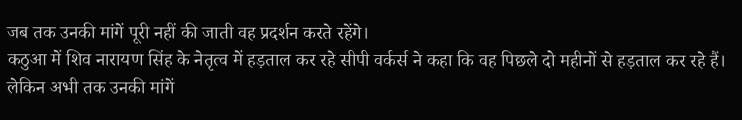जब तक उनकी मांगें पूरी नहीं की जाती वह प्रदर्शन करते रहेंगे।
कठुआ में शिव नारायण सिंह के नेतृत्व में हड़ताल कर रहे सीपी वर्कर्स ने कहा कि वह पिछले दो महीनों से हड़ताल कर रहे हैं। लेकिन अभी तक उनकी मांगें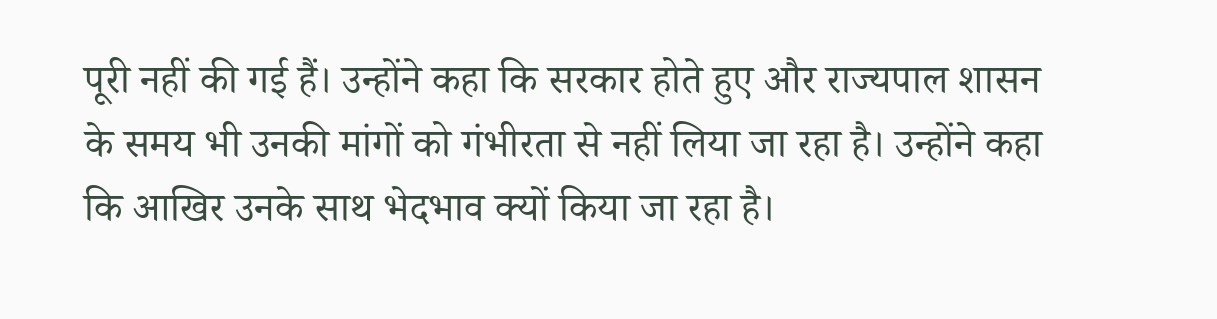पूरी नहीं की गई हैं। उन्होंने कहा कि सरकार होते हुए और राज्यपाल शासन के समय भी उनकी मांगों को गंभीरता से नहीं लिया जा रहा है। उन्होंने कहा कि आखिर उनके साथ भेदभाव क्यों किया जा रहा है।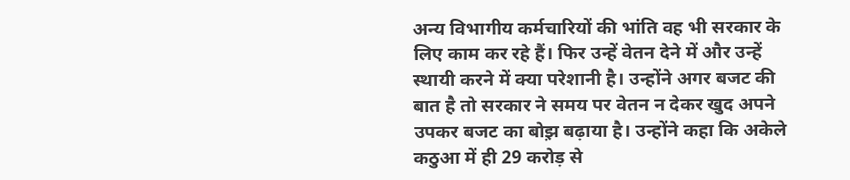अन्य विभागीय कर्मचारियों की भांति वह भी सरकार के लिए काम कर रहे हैं। फिर उन्हें वेतन देने में और उन्हें स्थायी करने में क्या परेशानी है। उन्होंने अगर बजट की बात है तो सरकार ने समय पर वेतन न देकर खुद अपने उपकर बजट का बोझ़ बढ़ाया है। उन्होंने कहा कि अकेले कठुआ में ही 29 करोड़ से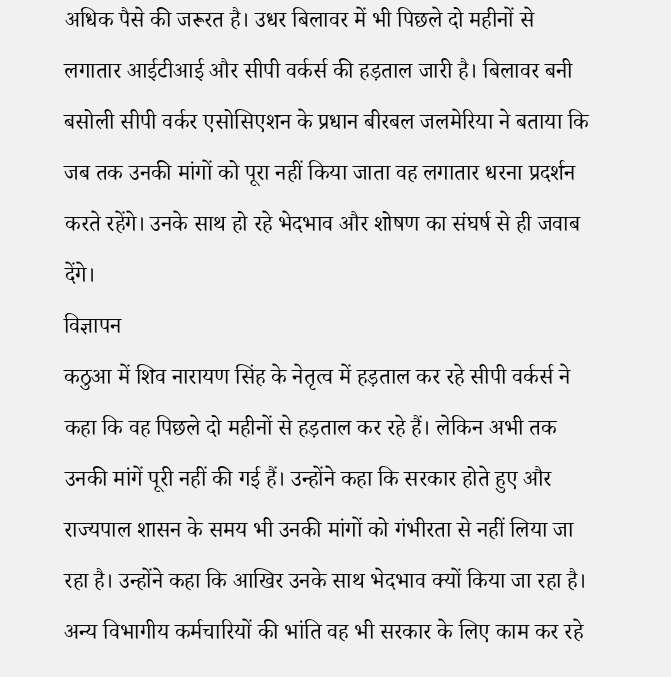अधिक पैसे की जरूरत है। उधर बिलावर में भी पिछले दो महीनों से लगातार आईटीआई और सीपी वर्कर्स की हड़ताल जारी है। बिलावर बनी बसोली सीपी वर्कर एसोसिएशन के प्रधान बीरबल जलमेरिया ने बताया कि जब तक उनकी मांगों को पूरा नहीं किया जाता वह लगातार धरना प्रदर्शन करते रहेंगे। उनके साथ हो रहे भेदभाव और शोषण का संघर्ष से ही जवाब देंगे।
विज्ञापन
कठुआ में शिव नारायण सिंह के नेतृत्व में हड़ताल कर रहे सीपी वर्कर्स ने कहा कि वह पिछले दो महीनों से हड़ताल कर रहे हैं। लेकिन अभी तक उनकी मांगें पूरी नहीं की गई हैं। उन्होंने कहा कि सरकार होते हुए और राज्यपाल शासन के समय भी उनकी मांगों को गंभीरता से नहीं लिया जा रहा है। उन्होंने कहा कि आखिर उनके साथ भेदभाव क्यों किया जा रहा है। अन्य विभागीय कर्मचारियों की भांति वह भी सरकार के लिए काम कर रहे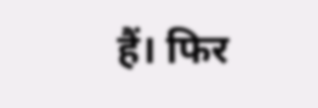हैं। फिर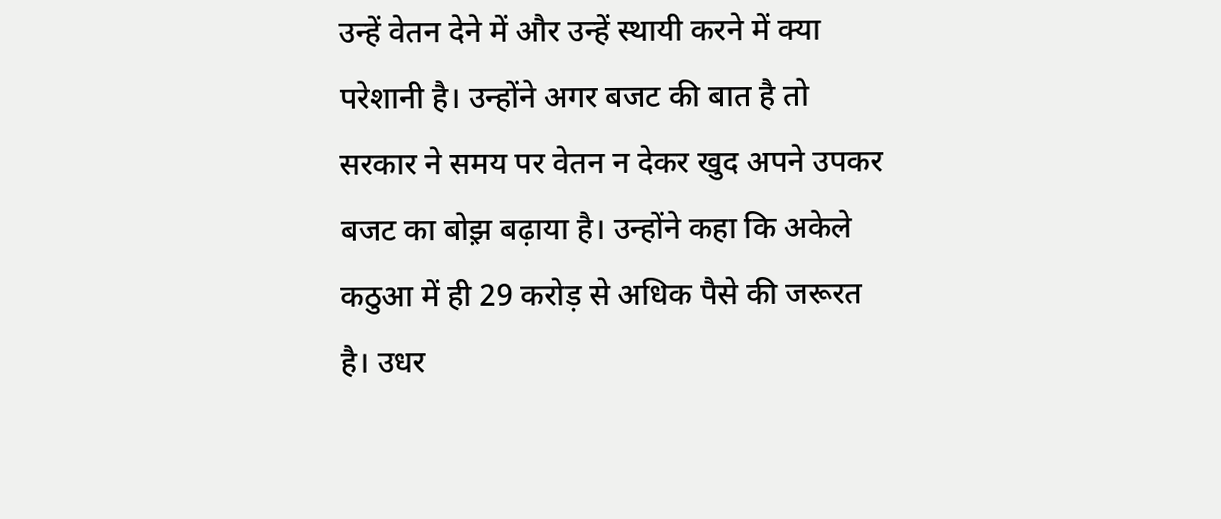उन्हें वेतन देने में और उन्हें स्थायी करने में क्या परेशानी है। उन्होंने अगर बजट की बात है तो सरकार ने समय पर वेतन न देकर खुद अपने उपकर बजट का बोझ़ बढ़ाया है। उन्होंने कहा कि अकेले कठुआ में ही 29 करोड़ से अधिक पैसे की जरूरत है। उधर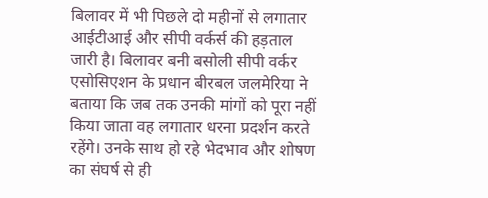बिलावर में भी पिछले दो महीनों से लगातार आईटीआई और सीपी वर्कर्स की हड़ताल जारी है। बिलावर बनी बसोली सीपी वर्कर एसोसिएशन के प्रधान बीरबल जलमेरिया ने बताया कि जब तक उनकी मांगों को पूरा नहीं किया जाता वह लगातार धरना प्रदर्शन करते रहेंगे। उनके साथ हो रहे भेदभाव और शोषण का संघर्ष से ही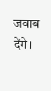जवाब देंगे।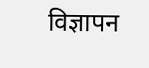विज्ञापन